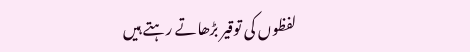لفظوں کی توقیر بڑھاتے رہتے ہیں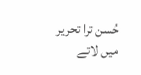حُسن ترا تحریر میں لاتے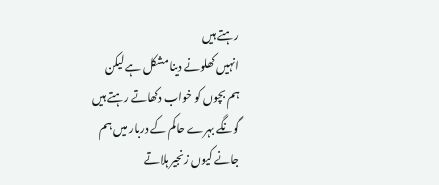رہتے ہیں
انہیں کھلونے دینا مشکل ہے لیکن
ہم بچوں کو خواب دکھاتے رہتے ہیں
گونگے بہرے حاکم کے دربار میں ہم
جانے کیوں زنجیر ہلاتے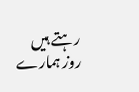رہتے ہیں
روز ہمارے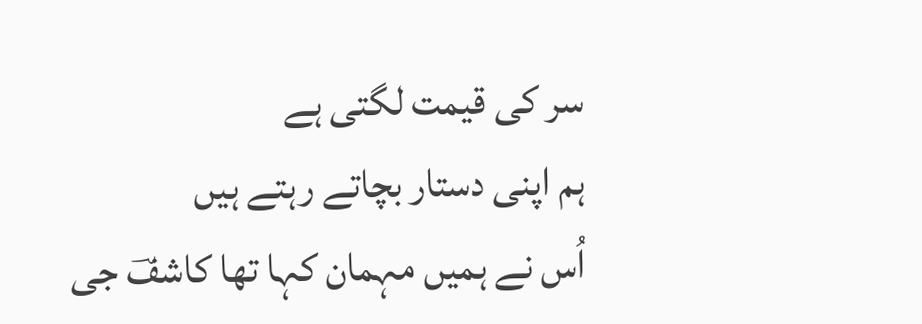سر کی قیمت لگتی ہے
ہم اپنی دستار بچاتے رہتے ہیں
اُس نے ہمیں مہمان کہا تھا کاشفؔ جی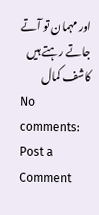اور مہمان تو آتے جاتے رہتے ہیں
کاشف کمال
No comments:
Post a Comment